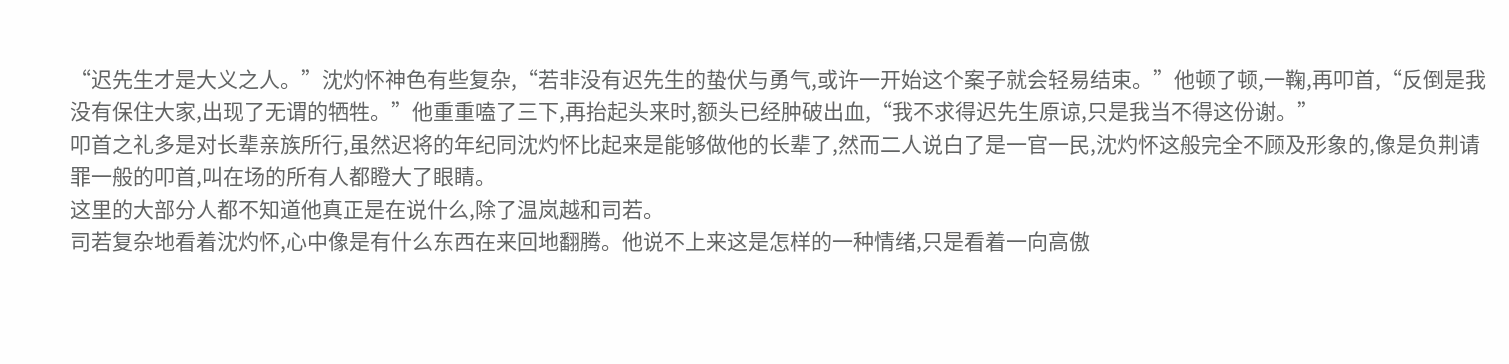“迟先生才是大义之人。”沈灼怀神色有些复杂,“若非没有迟先生的蛰伏与勇气,或许一开始这个案子就会轻易结束。”他顿了顿,一鞠,再叩首,“反倒是我没有保住大家,出现了无谓的牺牲。”他重重嗑了三下,再抬起头来时,额头已经肿破出血,“我不求得迟先生原谅,只是我当不得这份谢。”
叩首之礼多是对长辈亲族所行,虽然迟将的年纪同沈灼怀比起来是能够做他的长辈了,然而二人说白了是一官一民,沈灼怀这般完全不顾及形象的,像是负荆请罪一般的叩首,叫在场的所有人都瞪大了眼睛。
这里的大部分人都不知道他真正是在说什么,除了温岚越和司若。
司若复杂地看着沈灼怀,心中像是有什么东西在来回地翻腾。他说不上来这是怎样的一种情绪,只是看着一向高傲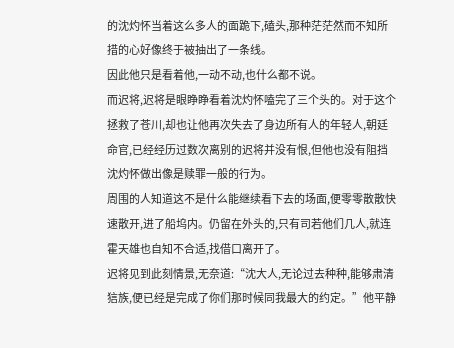的沈灼怀当着这么多人的面跪下,磕头,那种茫茫然而不知所措的心好像终于被抽出了一条线。
因此他只是看着他,一动不动,也什么都不说。
而迟将,迟将是眼睁睁看着沈灼怀嗑完了三个头的。对于这个拯救了苍川,却也让他再次失去了身边所有人的年轻人,朝廷命官,已经经历过数次离别的迟将并没有恨,但他也没有阻挡沈灼怀做出像是赎罪一般的行为。
周围的人知道这不是什么能继续看下去的场面,便零零散散快速散开,进了船坞内。仍留在外头的,只有司若他们几人,就连霍天雄也自知不合适,找借口离开了。
迟将见到此刻情景,无奈道:“沈大人,无论过去种种,能够肃清狺族,便已经是完成了你们那时候同我最大的约定。”他平静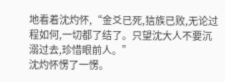地看着沈灼怀,“金爻已死,狺族已败,无论过程如何,一切都了结了。只望沈大人不要沉溺过去,珍惜眼前人。”
沈灼怀愣了一愣。